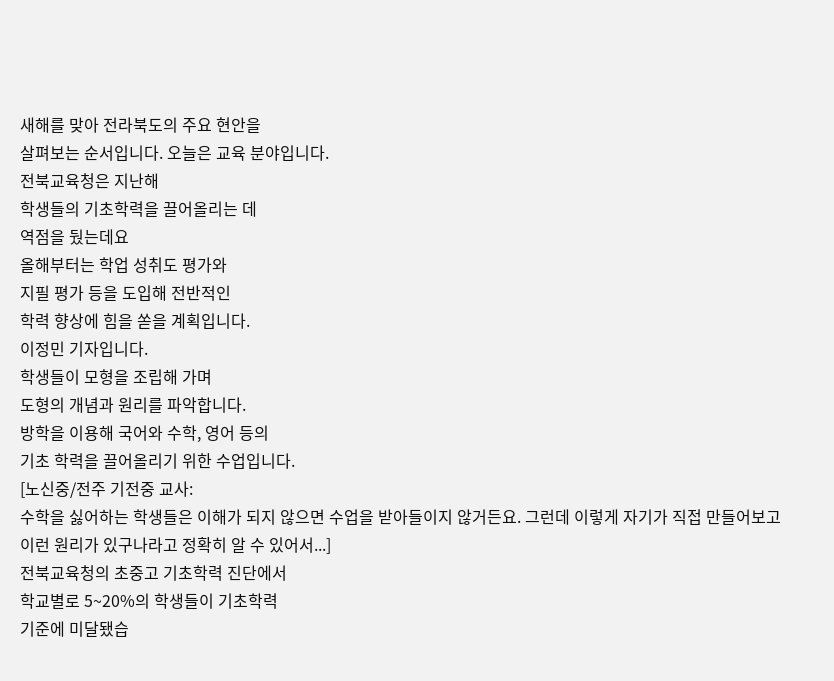새해를 맞아 전라북도의 주요 현안을
살펴보는 순서입니다. 오늘은 교육 분야입니다.
전북교육청은 지난해
학생들의 기초학력을 끌어올리는 데
역점을 뒀는데요
올해부터는 학업 성취도 평가와
지필 평가 등을 도입해 전반적인
학력 향상에 힘을 쏟을 계획입니다.
이정민 기자입니다.
학생들이 모형을 조립해 가며
도형의 개념과 원리를 파악합니다.
방학을 이용해 국어와 수학, 영어 등의
기초 학력을 끌어올리기 위한 수업입니다.
[노신중/전주 기전중 교사:
수학을 싫어하는 학생들은 이해가 되지 않으면 수업을 받아들이지 않거든요. 그런데 이렇게 자기가 직접 만들어보고 이런 원리가 있구나라고 정확히 알 수 있어서...]
전북교육청의 초중고 기초학력 진단에서
학교별로 5~20%의 학생들이 기초학력
기준에 미달됐습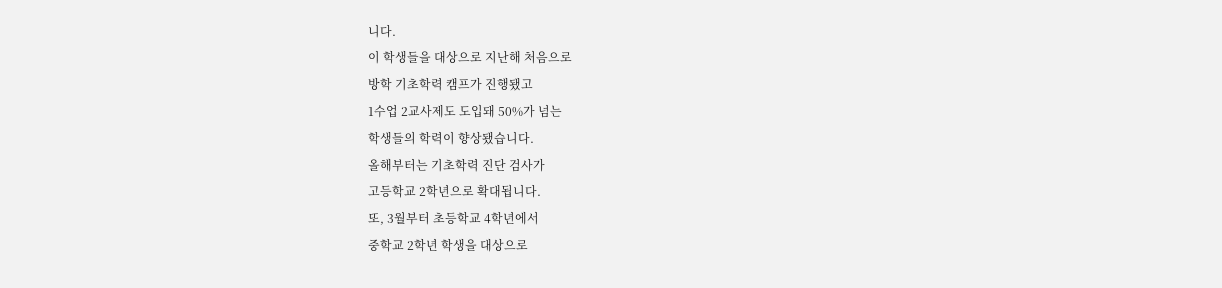니다.
이 학생들을 대상으로 지난해 처음으로
방학 기초학력 캠프가 진행됐고
1수업 2교사제도 도입돼 50%가 넘는
학생들의 학력이 향상됐습니다.
올해부터는 기초학력 진단 검사가
고등학교 2학년으로 확대됩니다.
또, 3월부터 초등학교 4학년에서
중학교 2학년 학생을 대상으로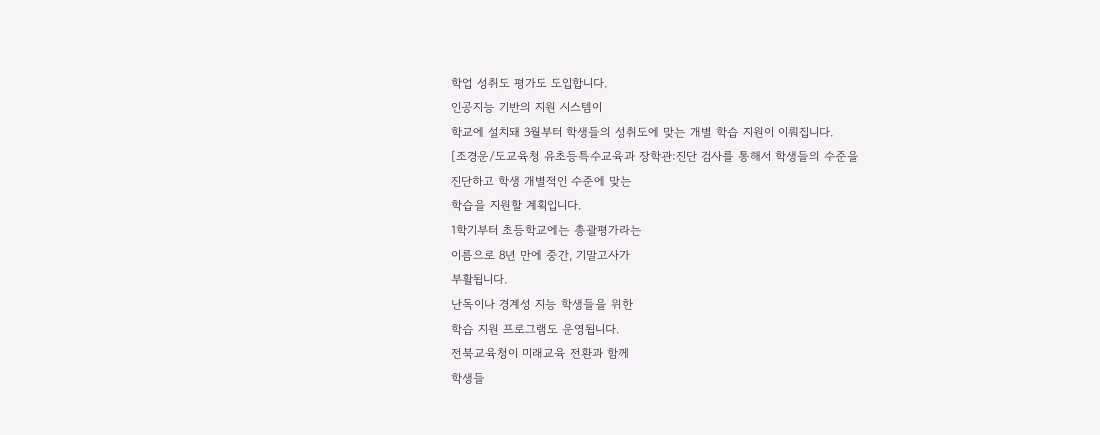학업 성취도 평가도 도입합니다.
인공지능 기반의 지원 시스템이
학교에 설치돼 3월부터 학생들의 성취도에 맞는 개별 학습 지원이 이뤄집니다.
[조경운/도교육청 유초등특수교육과 장학관:진단 검사를 통해서 학생들의 수준을
진단하고 학생 개별적인 수준에 맞는
학습을 지원할 계획입니다.
1학기부터 초등학교에는 총괄평가라는
이름으로 8년 만에 중간, 기말고사가
부활됩니다.
난독이나 경계성 지능 학생들을 위한
학습 지원 프로그램도 운영됩니다.
전북교육청이 미래교육 전환과 함께
학생들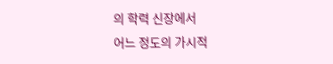의 학력 신장에서
어느 정도의 가시적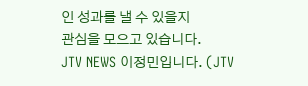인 성과를 낼 수 있을지
관심을 모으고 있습니다.
JTV NEWS 이정민입니다. (JTV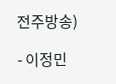전주방송)

- 이정민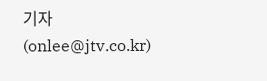기자 (onlee@jtv.co.kr)